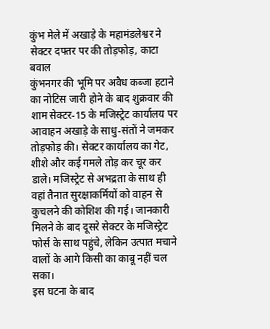कुंभ मेले में अखाड़े के महामंडलेश्वर ने सेक्टर दफ्तर पर की तोड़फोड़, काटा बवाल
कुंभनगर की भूमि पर अवैध कब्जा हटाने का नोटिस जारी होने के बाद शुक्रवार की शाम सेक्टर-15 के मजिस्ट्रेट कार्यालय पर आवाहन अखाड़े के साधु-संतों ने जमकर तोड़फोड़ की। सेक्टर कार्यालय का गेट, शीशे और कई गमले तोड़ कर चूर कर डाले। मजिस्ट्रेट से अभद्रता के साथ ही वहां तैनात सुरक्षाकर्मियों को वाहन से कुचलने की कोशिश की गई। जानकारी मिलने के बाद दूसरे सेक्टर के मजिस्ट्रेट फोर्स के साथ पहुंचे, लेकिन उत्पात मचाने वालों के आगे किसी का काबू नहीं चल सका।
इस घटना के बाद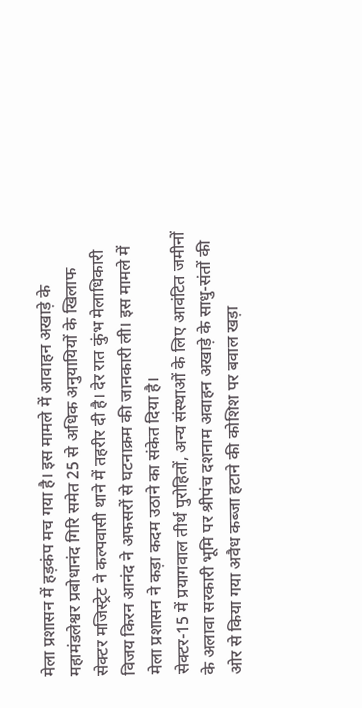मेला प्रशासन में हड़कंप मच गया है। इस मामले में आवाहन अखाड़े के महामंडलेश्वर प्रबोधानंद गिरि समेत 25 से अधिक अनुयायियों के खिलाफ सेक्टर मजिस्ट्रेट ने कल्पवासी थाने में तहरीर दी है। देर रात कुंभ मेलाधिकारी विजय किरन आनंद ने अफसरों से घटनाक्रम की जानकारी ली। इस मामले में मेला प्रशासन ने कड़ा कदम उठाने का संकेत दिया है।
सेक्टर-15 में प्रयागवाल तीर्थ पुरोहितों, अन्य संस्थाओं के लिए आवंटित जमीनों के अलावा सरकारी भूमि पर श्रीपंच दशनाम अवाहन अखाड़े के साधु-संतों की ओर से किया गया अवैध कब्जा हटाने की कोशिश पर बवाल खड़ा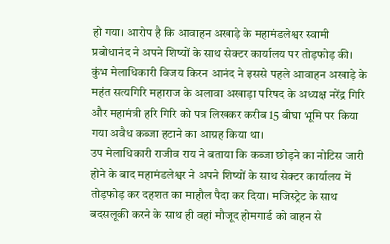हो गया। आरोप है कि आवाहन अखाड़े के महामंडलेश्वर स्वामी प्रबोधानंद ने अपने शिष्यों के साथ सेक्टर कार्यालय पर तोड़फोड़ की। कुंभ मेलाधिकारी विजय किरन आनंद ने इससे पहले आवाहन अखाड़े के महंत सत्यगिरि महाराज के अलावा अखाड़ा परिषद के अध्यक्ष नरेंद्र गिरि और महामंत्री हरि गिरि को पत्र लिखकर करीब 15 बीघा भूमि पर किया गया अवैध कब्जा हटाने का आग्रह किया था।
उप मेलाधिकारी राजीव राय ने बताया कि कब्जा छोड़ने का नोटिस जारी होने के बाद महामंडलेश्वर ने अपने शिष्यों के साथ सेक्टर कार्यालय में तोड़फोड़ कर दहशत का माहौल पैदा कर दिया। मजिस्ट्रेट के साथ बदसलूकी करने के साथ ही वहां मौजूद होमगार्ड को वाहन से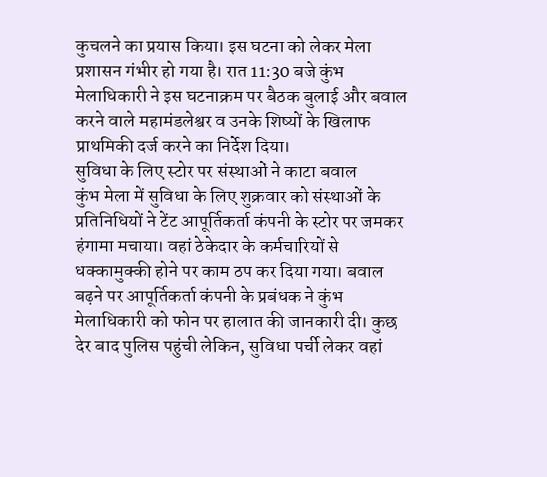कुचलने का प्रयास किया। इस घटना को लेकर मेला प्रशासन गंभीर हो गया है। रात 11:30 बजे कुंभ मेलाधिकारी ने इस घटनाक्रम पर बैठक बुलाई और बवाल करने वाले महामंडलेश्वर व उनके शिष्यों के खिलाफ प्राथमिकी दर्ज करने का निर्देश दिया।
सुविधा के लिए स्टोर पर संस्थाओं ने काटा बवाल
कुंभ मेला में सुविधा के लिए शुक्रवार को संस्थाओं के प्रतिनिधियों ने टेंट आपूर्तिकर्ता कंपनी के स्टोर पर जमकर हंगामा मचाया। वहां ठेकेदार के कर्मचारियों से धक्कामुक्की होने पर काम ठप कर दिया गया। बवाल बढ़ने पर आपूर्तिकर्ता कंपनी के प्रबंधक ने कुंभ मेलाधिकारी को फोन पर हालात की जानकारी दी। कुछ देर बाद पुलिस पहुंची लेकिन, सुविधा पर्ची लेकर वहां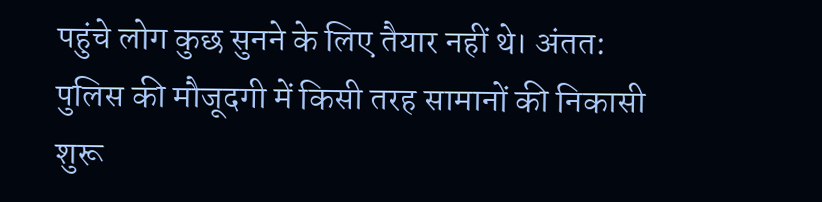पहुंचे लोग कुछ सुनने के लिए तैयार नहीं थे। अंतत: पुलिस की मौजूदगी में किसी तरह सामानों की निकासी शुरू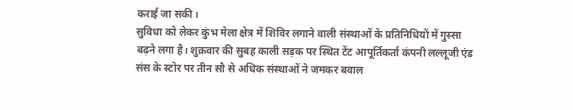कराई जा सकी।
सुविधा को लेकर कुंभ मेला क्षेत्र में शिविर लगाने वाली संस्थाओं के प्रतिनिधियों में गुस्सा बढ़ने लगा है। शुक्रवार की सुबह काली सड़क पर स्थित टेंट आपूर्तिकर्ता कंपनी लल्लूजी एंड संस के स्टोर पर तीन सौ से अधिक संस्थाओं ने जमकर बवाल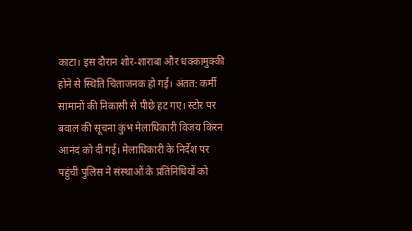काटा। इस दौरान शोर-शाराबा और धक्कामुक्की होने से स्थिति चिंताजनक हो गई। अंतत: कर्मी सामानों की निकासी से पीछे हट गए। स्टोर पर बवाल की सूचना कुंभ मेलाधिकारी विजय किरन आनंद को दी गई। मेलाधिकारी के निर्देश पर पहुंची पुलिस ने संस्थाओं के प्रतिनिधियों को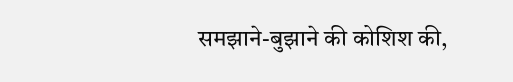समझाने-बुझाने की कोशिश की,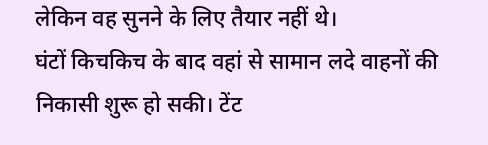लेकिन वह सुनने के लिए तैयार नहीं थे।
घंटों किचकिच के बाद वहां से सामान लदे वाहनों की निकासी शुरू हो सकी। टेंट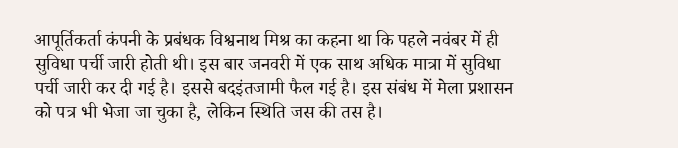आपूर्तिकर्ता कंपनी के प्रबंधक विश्वनाथ मिश्र का कहना था कि पहले नवंबर में ही सुविधा पर्ची जारी होती थी। इस बार जनवरी में एक साथ अधिक मात्रा में सुविधा पर्ची जारी कर दी गई है। इससे बदइंतजामी फैल गई है। इस संबंध में मेला प्रशासन को पत्र भी भेजा जा चुका है, लेकिन स्थिति जस की तस है।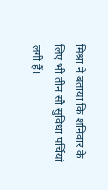मिश्रा ने बताया कि शनिवार के लिए भी तीन सौ सुविधा पर्चियां लगी हैं।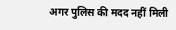अगर पुलिस की मदद नहीं मिली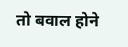तो बवाल होने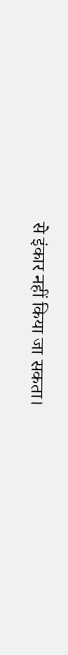से इंकार नहीं किया जा सकता।